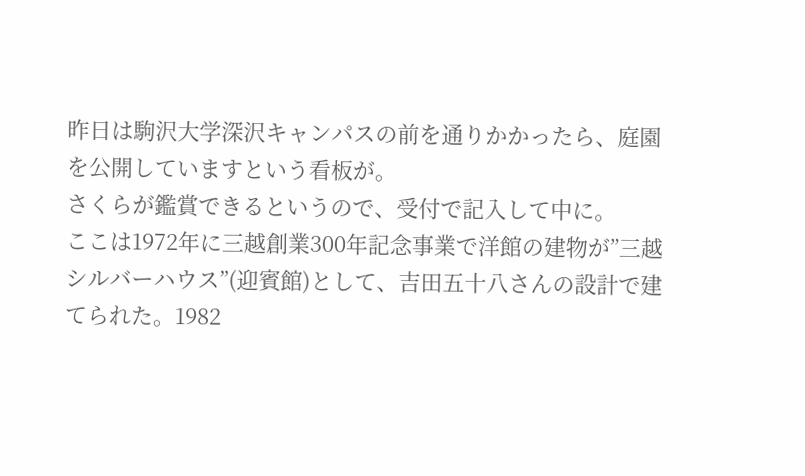昨日は駒沢大学深沢キャンパスの前を通りかかったら、庭園を公開していますという看板が。
さくらが鑑賞できるというので、受付で記入して中に。
ここは1972年に三越創業300年記念事業で洋館の建物が”三越シルバーハウス”(迎賓館)として、吉田五十八さんの設計で建てられた。1982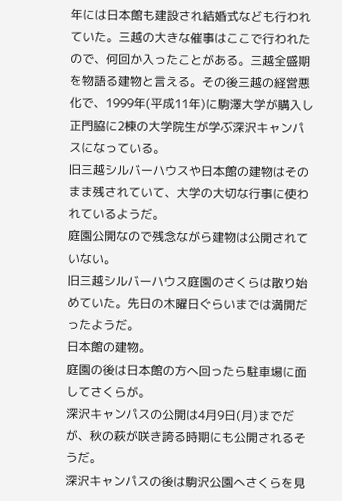年には日本館も建設され結婚式なども行われていた。三越の大きな催事はここで行われたので、何回か入ったことがある。三越全盛期を物語る建物と言える。その後三越の経営悪化で、1999年(平成11年)に駒澤大学が購入し正門脇に2棟の大学院生が学ぶ深沢キャンパスになっている。
旧三越シルバーハウスや日本館の建物はそのまま残されていて、大学の大切な行事に使われているようだ。
庭園公開なので残念ながら建物は公開されていない。
旧三越シルバーハウス庭園のさくらは散り始めていた。先日の木曜日ぐらいまでは満開だったようだ。
日本館の建物。
庭園の後は日本館の方へ回ったら駐車場に面してさくらが。
深沢キャンパスの公開は4月9日(月)までだが、秋の萩が咲き誇る時期にも公開されるそうだ。
深沢キャンパスの後は駒沢公園へさくらを見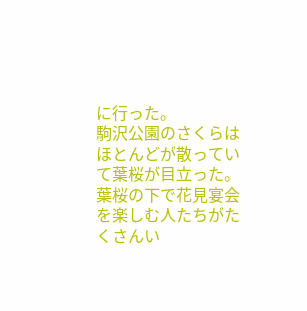に行った。
駒沢公園のさくらはほとんどが散っていて葉桜が目立った。
葉桜の下で花見宴会を楽しむ人たちがたくさんい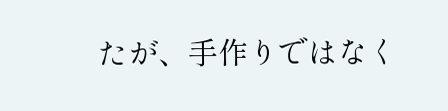たが、手作りではなく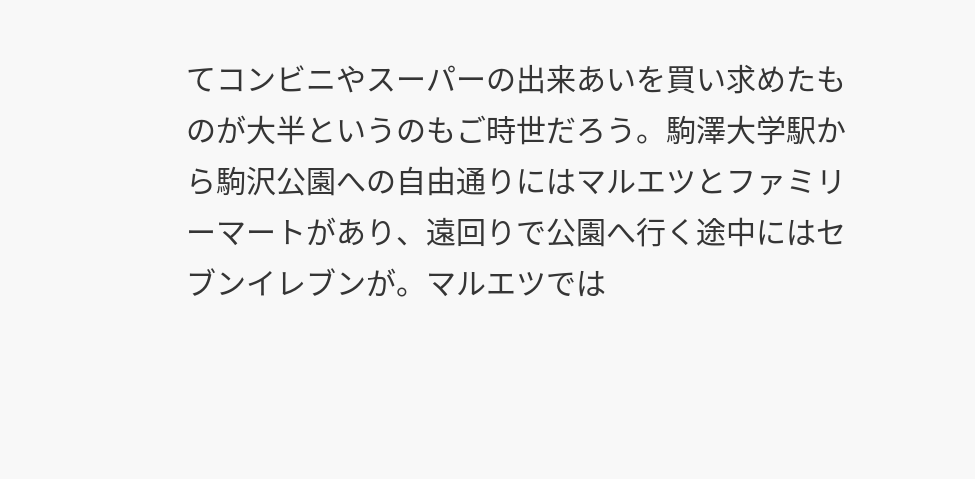てコンビニやスーパーの出来あいを買い求めたものが大半というのもご時世だろう。駒澤大学駅から駒沢公園への自由通りにはマルエツとファミリーマートがあり、遠回りで公園へ行く途中にはセブンイレブンが。マルエツでは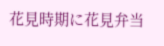花見時期に花見弁当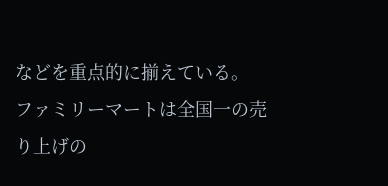などを重点的に揃えている。
ファミリーマートは全国一の売り上げの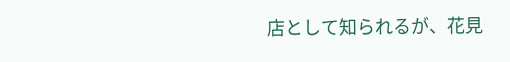店として知られるが、花見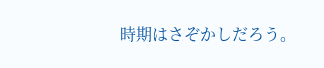時期はさぞかしだろう。